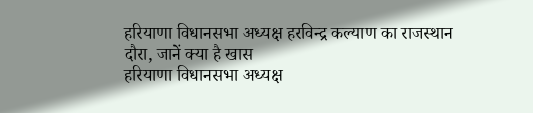हरियाणा विधानसभा अध्यक्ष हरविन्द्र कल्याण का राजस्थान दौरा, जानें क्या है खास
हरियाणा विधानसभा अध्यक्ष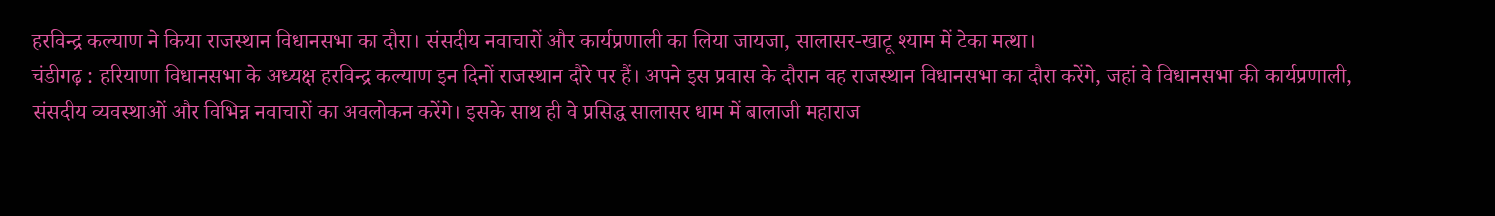हरविन्द्र कल्याण ने किया राजस्थान विधानसभा का दौरा। संसदीय नवाचारों और कार्यप्रणाली का लिया जायजा, सालासर-खाटू श्याम में टेका मत्था।
चंडीगढ़ : हरियाणा विधानसभा के अध्यक्ष हरविन्द्र कल्याण इन दिनों राजस्थान दौरे पर हैं। अपने इस प्रवास के दौरान वह राजस्थान विधानसभा का दौरा करेंगे, जहां वे विधानसभा की कार्यप्रणाली, संसदीय व्यवस्थाओं और विभिन्न नवाचारों का अवलोकन करेंगे। इसके साथ ही वे प्रसिद्ध सालासर धाम में बालाजी महाराज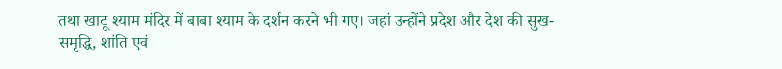तथा खाटू श्याम मंदिर में बाबा श्याम के दर्शन करने भी गए। जहां उन्होंने प्रदेश और देश की सुख-समृद्धि, शांति एवं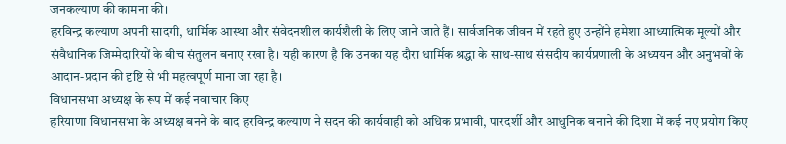जनकल्याण की कामना की।
हरविन्द्र कल्याण अपनी सादगी, धार्मिक आस्था और संवेदनशील कार्यशैली के लिए जाने जाते हैं। सार्वजनिक जीवन में रहते हुए उन्होंने हमेशा आध्यात्मिक मूल्यों और संवैधानिक जिम्मेदारियों के बीच संतुलन बनाए रखा है। यही कारण है कि उनका यह दौरा धार्मिक श्रद्धा के साथ-साथ संसदीय कार्यप्रणाली के अध्ययन और अनुभवों के आदान-प्रदान की दृष्टि से भी महत्वपूर्ण माना जा रहा है।
विधानसभा अध्यक्ष के रूप में कई नवाचार किए
हरियाणा विधानसभा के अध्यक्ष बनने के बाद हरविन्द्र कल्याण ने सदन की कार्यवाही को अधिक प्रभावी, पारदर्शी और आधुनिक बनाने की दिशा में कई नए प्रयोग किए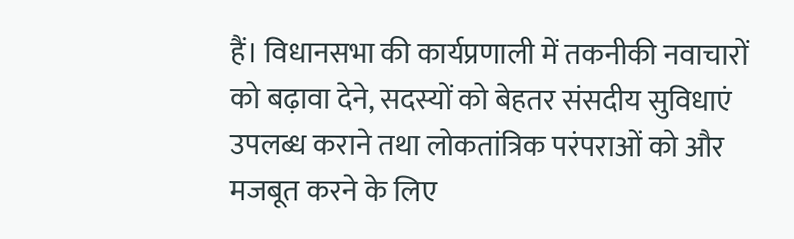हैं। विधानसभा की कार्यप्रणाली में तकनीकी नवाचारों को बढ़ावा देने, सदस्यों को बेहतर संसदीय सुविधाएं उपलब्ध कराने तथा लोकतांत्रिक परंपराओं को और मजबूत करने के लिए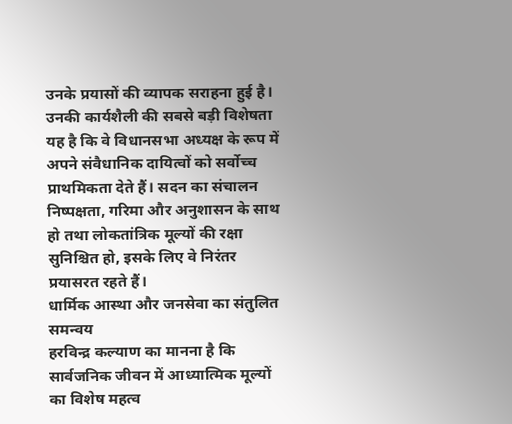उनके प्रयासों की व्यापक सराहना हुई है। उनकी कार्यशैली की सबसे बड़ी विशेषता यह है कि वे विधानसभा अध्यक्ष के रूप में अपने संवैधानिक दायित्वों को सर्वोच्च प्राथमिकता देते हैं। सदन का संचालन निष्पक्षता, गरिमा और अनुशासन के साथ हो तथा लोकतांत्रिक मूल्यों की रक्षा सुनिश्चित हो, इसके लिए वे निरंतर प्रयासरत रहते हैं।
धार्मिक आस्था और जनसेवा का संतुलित समन्वय
हरविन्द्र कल्याण का मानना है कि सार्वजनिक जीवन में आध्यात्मिक मूल्यों का विशेष महत्व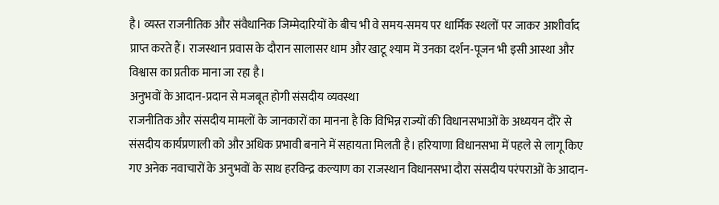है। व्यस्त राजनीतिक और संवैधानिक जिम्मेदारियों के बीच भी वे समय-समय पर धार्मिक स्थलों पर जाकर आशीर्वाद प्राप्त करते हैं। राजस्थान प्रवास के दौरान सालासर धाम और खाटू श्याम में उनका दर्शन-पूजन भी इसी आस्था और विश्वास का प्रतीक माना जा रहा है।
अनुभवों के आदान-प्रदान से मजबूत होगी संसदीय व्यवस्था
राजनीतिक और संसदीय मामलों के जानकारों का मानना है कि विभिन्न राज्यों की विधानसभाओं के अध्ययन दौरे से संसदीय कार्यप्रणाली को और अधिक प्रभावी बनाने में सहायता मिलती है। हरियाणा विधानसभा में पहले से लागू किए गए अनेक नवाचारों के अनुभवों के साथ हरविन्द्र कल्याण का राजस्थान विधानसभा दौरा संसदीय परंपराओं के आदान-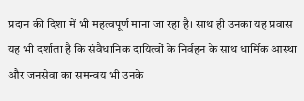प्रदान की दिशा में भी महत्वपूर्ण माना जा रहा है। साथ ही उनका यह प्रवास यह भी दर्शाता है कि संवैधानिक दायित्वों के निर्वहन के साथ धार्मिक आस्था और जनसेवा का समन्वय भी उनके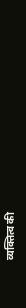व्यक्तित्व की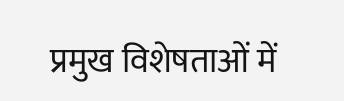प्रमुख विशेषताओं में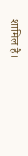शामिल है।